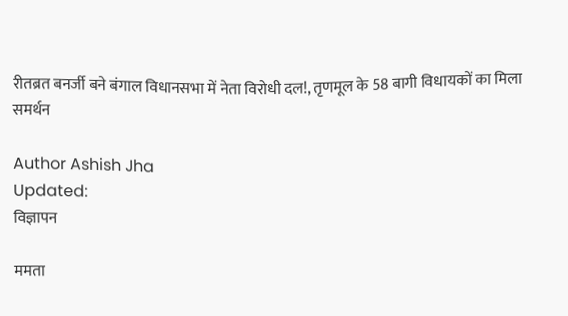रीतब्रत बनर्जी बने बंगाल विधानसभा में नेता विरोधी दल!, तृणमूल के 58 बागी विधायकों का मिला समर्थन

Author Ashish Jha
Updated:
विज्ञापन

ममता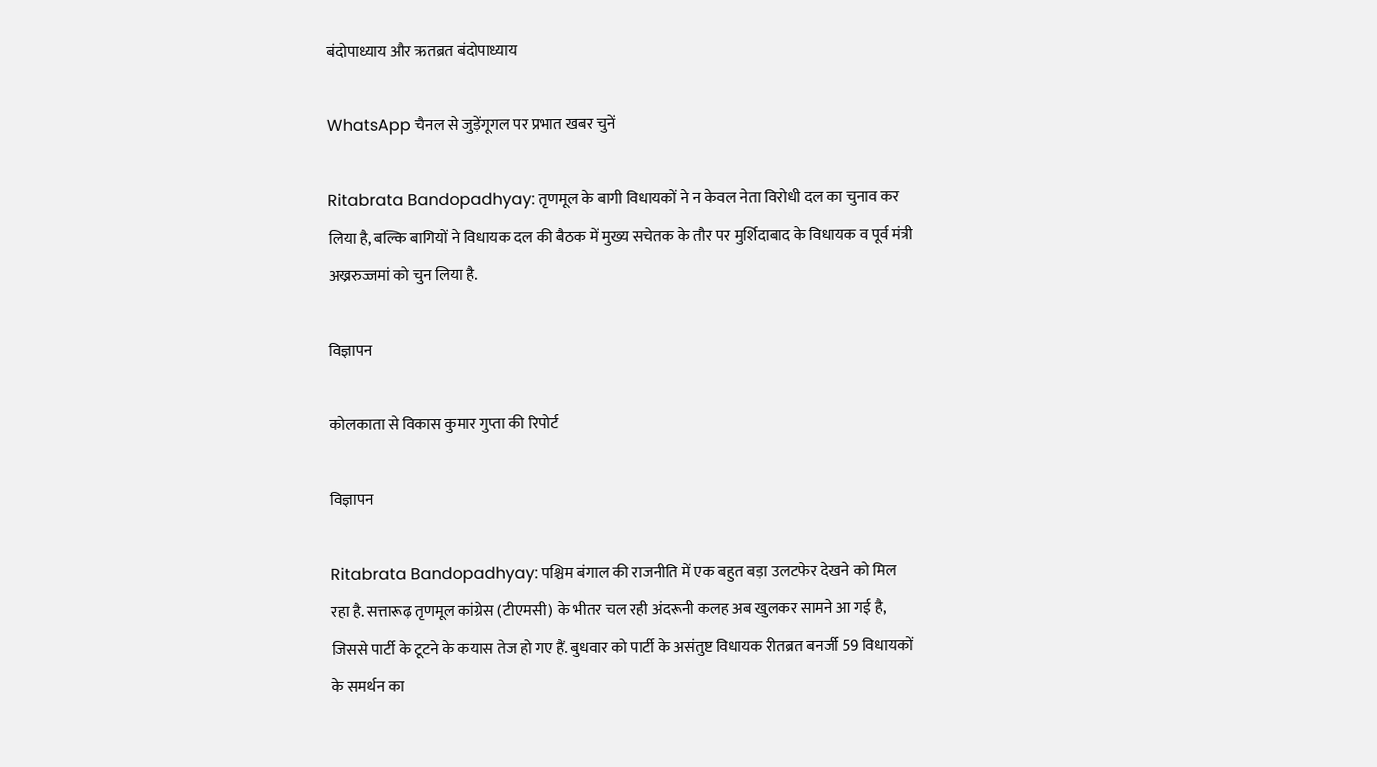बंदोपाध्याय और ऋतब्रत बंदोपाध्याय

WhatsApp चैनल से जुड़ेंगूगल पर प्रभात खबर चुनें

Ritabrata Bandopadhyay: तृणमूल के बागी विधायकों ने न केवल नेता विरोधी दल का चुनाव कर लिया है, बल्कि बागियों ने विधायक दल की बैठक में मुख्य सचेतक के तौर पर मुर्शिदाबाद के विधायक व पूर्व मंत्री अख्ररुज्जमां को चुन लिया है.

विज्ञापन

कोलकाता से विकास कुमार गुप्ता की रिपोर्ट

विज्ञापन

Ritabrata Bandopadhyay: पश्चिम बंगाल की राजनीति में एक बहुत बड़ा उलटफेर देखने को मिल रहा है. सत्तारूढ़ तृणमूल कांग्रेस (टीएमसी) के भीतर चल रही अंदरूनी कलह अब खुलकर सामने आ गई है, जिससे पार्टी के टूटने के कयास तेज हो गए हैं. बुधवार को पार्टी के असंतुष्ट विधायक रीतब्रत बनर्जी 59 विधायकों के समर्थन का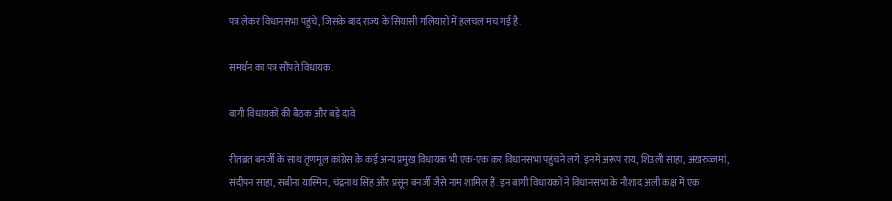पत्र लेकर विधानसभा पहुंचे, जिसके बाद राज्य के सियासी गलियारों में हलचल मच गई है.

समर्थन का पत्र सौंपते विधायक.

बागी विधायकों की बैठक और बड़े दावे

रीतब्रत बनर्जी के साथ तृणमूल कांग्रेस के कई अन्य प्रमुख विधायक भी एक-एक कर विधानसभा पहुंचने लगे. इनमें अरूप राय, शिउली साहा, अखरुज्जमां, संदीपन साहा, सबीना यास्मिन, चंद्रनाथ सिंह और प्रसून बनर्जी जैसे नाम शामिल हैं. इन बागी विधायकों ने विधानसभा के नौशाद अली कक्ष में एक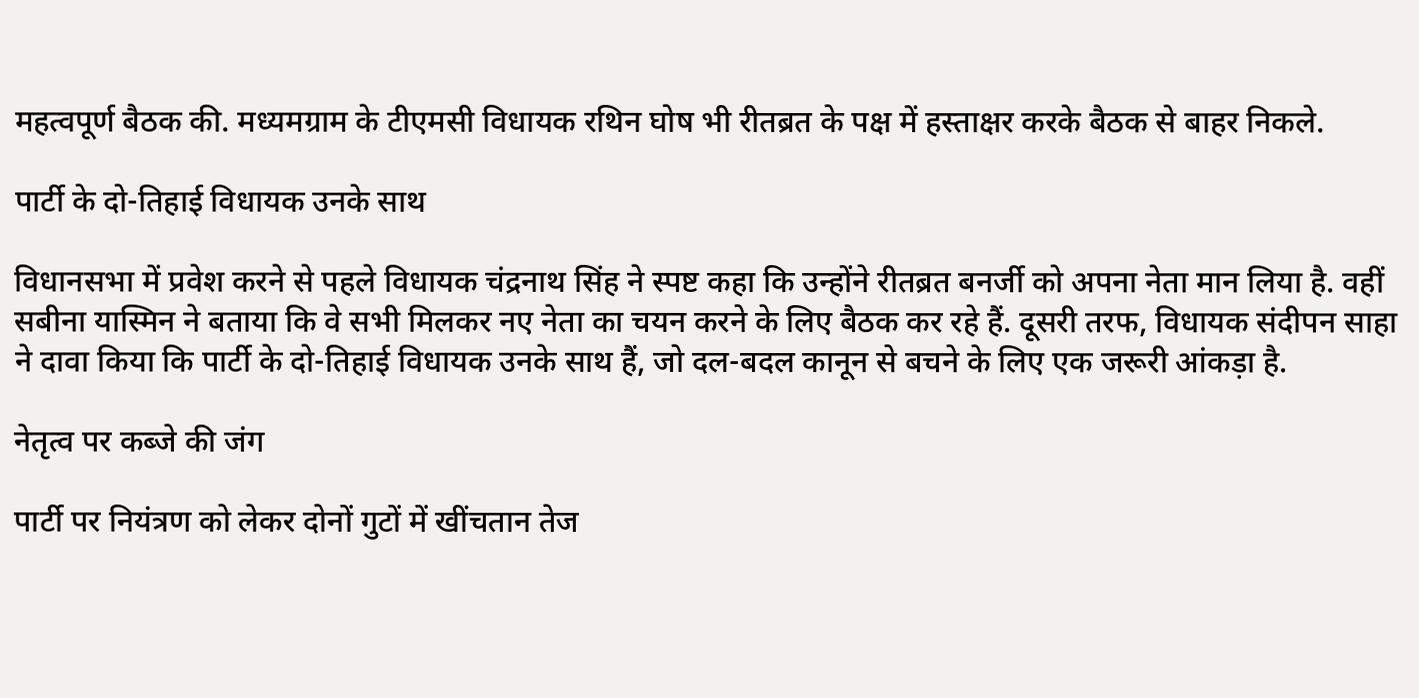महत्वपूर्ण बैठक की. मध्यमग्राम के टीएमसी विधायक रथिन घोष भी रीतब्रत के पक्ष में हस्ताक्षर करके बैठक से बाहर निकले.

पार्टी के दो-तिहाई विधायक उनके साथ

विधानसभा में प्रवेश करने से पहले विधायक चंद्रनाथ सिंह ने स्पष्ट कहा कि उन्होंने रीतब्रत बनर्जी को अपना नेता मान लिया है. वहीं सबीना यास्मिन ने बताया कि वे सभी मिलकर नए नेता का चयन करने के लिए बैठक कर रहे हैं. दूसरी तरफ, विधायक संदीपन साहा ने दावा किया कि पार्टी के दो-तिहाई विधायक उनके साथ हैं, जो दल-बदल कानून से बचने के लिए एक जरूरी आंकड़ा है.

नेतृत्व पर कब्जे की जंग

पार्टी पर नियंत्रण को लेकर दोनों गुटों में खींचतान तेज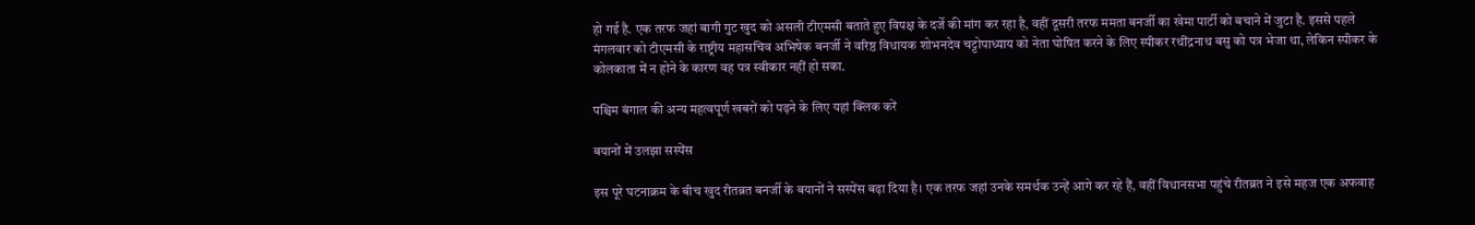हो गई है. एक तरफ जहां बागी गुट खुद को असली टीएमसी बताते हुए विपक्ष के दर्जे की मांग कर रहा है, वहीं दूसरी तरफ ममता बनर्जी का खेमा पार्टी को बचाने में जुटा है. इससे पहले मंगलवार को टीएमसी के राष्ट्रीय महासचिव अभिषेक बनर्जी ने वरिष्ठ विधायक शोभनदेव चट्टोपाध्याय को नेता घोषित करने के लिए स्पीकर रथींद्रनाथ बसु को पत्र भेजा था, लेकिन स्पीकर के कोलकाता में न होने के कारण वह पत्र स्वीकार नहीं हो सका.

पश्चिम बंगाल की अन्य महत्वपूर्ण खबरों को पढ़ने के लिए यहां क्लिक करें

बयानों में उलझा सस्पेंस

इस पूरे घटनाक्रम के बीच खुद रीतब्रत बनर्जी के बयानों ने सस्पेंस बढ़ा दिया है। एक तरफ जहां उनके समर्थक उन्हें आगे कर रहे हैं, वहीं विधानसभा पहुंचे रीतब्रत ने इसे महज एक अफवाह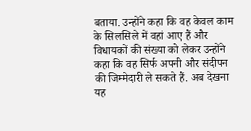बताया. उन्होंने कहा कि वह केवल काम के सिलसिले में वहां आए हैं और विधायकों की संख्या को लेकर उन्होंने कहा कि वह सिर्फ अपनी और संदीपन की जिम्मेदारी ले सकते हैं. अब देखना यह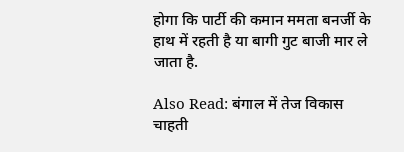होगा कि पार्टी की कमान ममता बनर्जी के हाथ में रहती है या बागी गुट बाजी मार ले जाता है.

Also Read: बंगाल में तेज विकास चाहती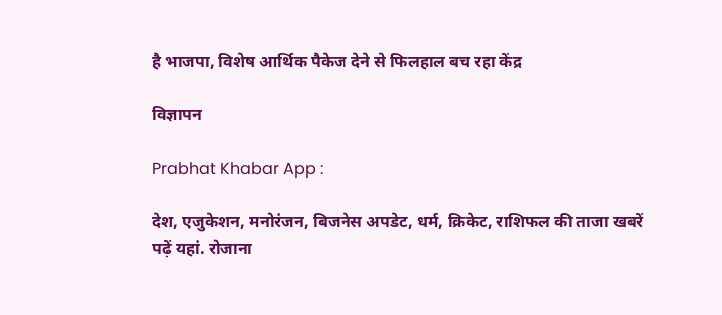है भाजपा, विशेष आर्थिक पैकेज देने से फिलहाल बच रहा केंद्र

विज्ञापन

Prabhat Khabar App :

देश, एजुकेशन, मनोरंजन, बिजनेस अपडेट, धर्म, क्रिकेट, राशिफल की ताजा खबरें पढ़ें यहां. रोजाना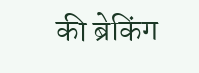की ब्रेकिंग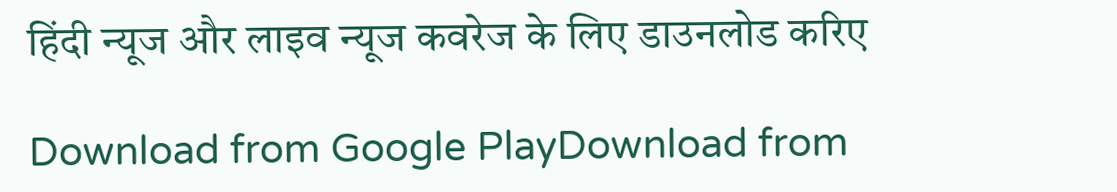हिंदी न्यूज और लाइव न्यूज कवरेज के लिए डाउनलोड करिए

Download from Google PlayDownload from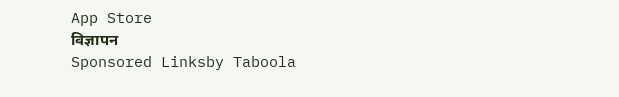App Store
विज्ञापन
Sponsored Linksby Taboola